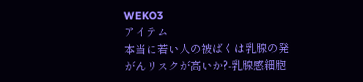WEKO3
アイテム
本当に若い人の被ばくは乳腺の発がんリスクが高いか?-乳腺感細胞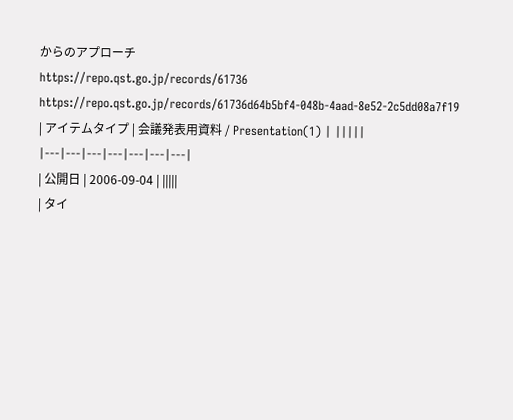からのアプローチ
https://repo.qst.go.jp/records/61736
https://repo.qst.go.jp/records/61736d64b5bf4-048b-4aad-8e52-2c5dd08a7f19
| アイテムタイプ | 会議発表用資料 / Presentation(1) | |||||
|---|---|---|---|---|---|---|
| 公開日 | 2006-09-04 | |||||
| タイ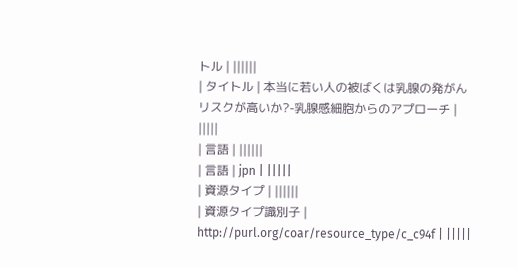トル | ||||||
| タイトル | 本当に若い人の被ばくは乳腺の発がんリスクが高いか?-乳腺感細胞からのアプローチ | |||||
| 言語 | ||||||
| 言語 | jpn | |||||
| 資源タイプ | ||||||
| 資源タイプ識別子 | http://purl.org/coar/resource_type/c_c94f | |||||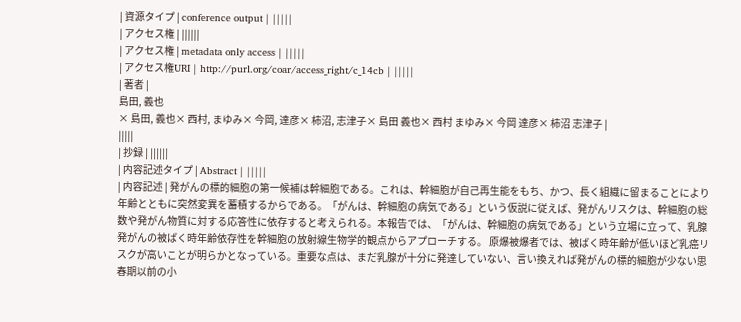| 資源タイプ | conference output | |||||
| アクセス権 | ||||||
| アクセス権 | metadata only access | |||||
| アクセス権URI | http://purl.org/coar/access_right/c_14cb | |||||
| 著者 |
島田, 義也
× 島田, 義也× 西村, まゆみ× 今岡, 達彦× 柿沼, 志津子× 島田 義也× 西村 まゆみ× 今岡 達彦× 柿沼 志津子 |
|||||
| 抄録 | ||||||
| 内容記述タイプ | Abstract | |||||
| 内容記述 | 発がんの標的細胞の第一候補は幹細胞である。これは、幹細胞が自己再生能をもち、かつ、長く組織に留まることにより年齢とともに突然変異を蓄積するからである。「がんは、幹細胞の病気である」という仮説に従えば、発がんリスクは、幹細胞の総数や発がん物質に対する応答性に依存すると考えられる。本報告では、「がんは、幹細胞の病気である」という立場に立って、乳腺発がんの被ばく時年齢依存性を幹細胞の放射線生物学的観点からアプローチする。 原爆被爆者では、被ばく時年齢が低いほど乳癌リスクが高いことが明らかとなっている。重要な点は、まだ乳腺が十分に発達していない、言い換えれば発がんの標的細胞が少ない思春期以前の小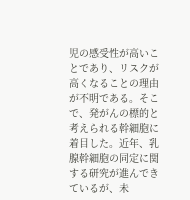児の感受性が高いことであり、リスクが高くなることの理由が不明である。そこで、発がんの標的と考えられる幹細胞に着目した。近年、乳腺幹細胞の同定に関する研究が進んできているが、未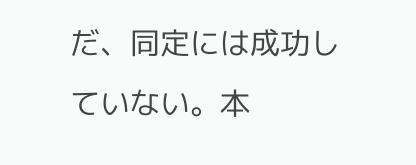だ、同定には成功していない。本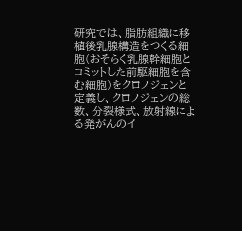研究では、脂肪組織に移植後乳腺構造をつくる細胞(おそらく乳腺幹細胞とコミットした前駆細胞を含む細胞)をクロノジェンと定義し、クロノジェンの総数、分裂様式、放射線による発がんのイ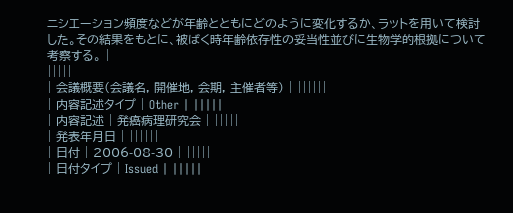ニシエーション頻度などが年齢とともにどのように変化するか、ラットを用いて検討した。その結果をもとに、被ばく時年齢依存性の妥当性並びに生物学的根拠について考察する。 |
|||||
| 会議概要(会議名, 開催地, 会期, 主催者等) | ||||||
| 内容記述タイプ | Other | |||||
| 内容記述 | 発癌病理研究会 | |||||
| 発表年月日 | ||||||
| 日付 | 2006-08-30 | |||||
| 日付タイプ | Issued | |||||